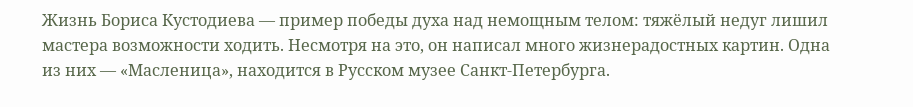Жизнь Бориса Кустодиева — пример победы духа над немощным телом: тяжёлый недуг лишил мастера возможности ходить. Несмотря на это, он написал много жизнерадостных картин. Одна из них — «Масленица», находится в Русском музее Санкт-Петербурга.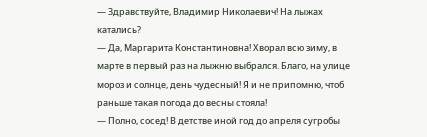— Здравствуйте, Владимир Николаевич! На лыжах катались?
— Да, Маргарита Константиновна! Хворал всю зиму, в марте в первый раз на лыжню выбрался. Благо, на улице мороз и солнце, день чудесный! Я и не припомню, чтоб раньше такая погода до весны стояла!
— Полно, сосед! В детстве иной год до апреля сугробы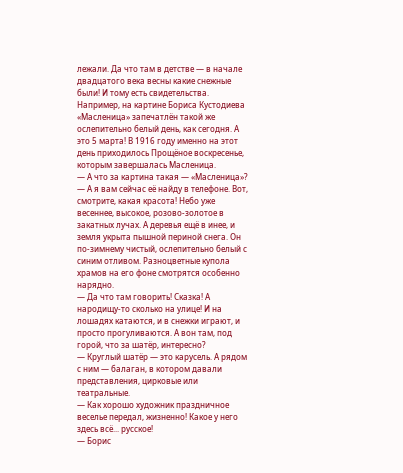лежали. Да что там в детстве — в начале двадцатого века весны какие снежные были! И тому есть свидетельства. Например, на картине Бориса Кустодиева «Масленица» запечатлён такой же ослепительно белый день, как сегодня. А это 5 марта! В 1916 году именно на этот день приходилось Прощёное воскресенье, которым завершалась Масленица.
— А что за картина такая — «Масленица»?
— А я вам сейчас её найду в телефоне. Вот, смотрите, какая красота! Небо уже весеннее, высокое, розово-золотое в закатных лучах. А деревья ещё в инее, и земля укрыта пышной периной снега. Он по-зимнему чистый, ослепительно белый с синим отливом. Разноцветные купола храмов на его фоне смотрятся особенно нарядно.
— Да что там говорить! Сказка! А народищу-то сколько на улице! И на лошадях катаются, и в снежки играют, и просто прогуливаются. А вон там, под горой, что за шатёр, интересно?
— Круглый шатёр — это карусель. А рядом с ним — балаган, в котором давали представления, цирковые или театральные.
— Как хорошо художник праздничное веселье передал, жизненно! Какое у него здесь всё... русское!
— Борис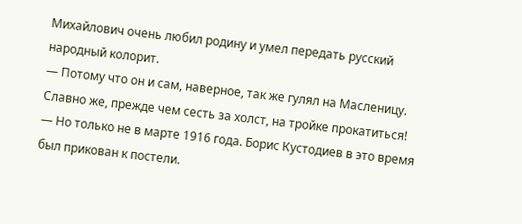Михайлович очень любил родину и умел передать русский народный колорит.
— Потому что он и сам, наверное, так же гулял на Масленицу. Славно же, прежде чем сесть за холст, на тройке прокатиться!
— Но только не в марте 1916 года. Борис Кустодиев в это время был прикован к постели.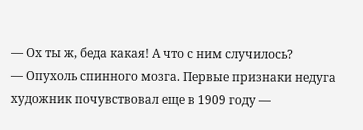— Ох ты ж, беда какая! А что с ним случилось?
— Опухоль спинного мозга. Первые признаки недуга художник почувствовал еще в 1909 году —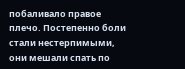побаливало правое плечо. Постепенно боли стали нестерпимыми, они мешали спать по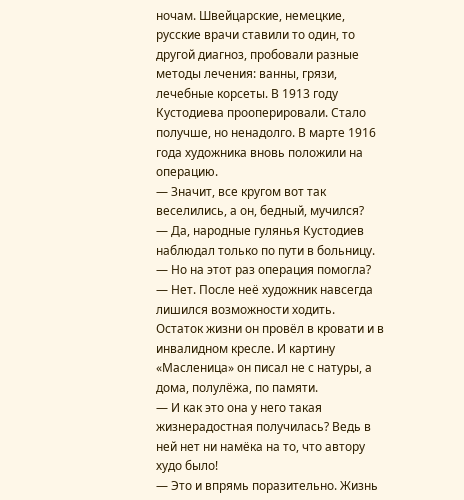ночам. Швейцарские, немецкие, русские врачи ставили то один, то другой диагноз, пробовали разные методы лечения: ванны, грязи, лечебные корсеты. В 1913 году Кустодиева прооперировали. Стало получше, но ненадолго. В марте 1916 года художника вновь положили на операцию.
— Значит, все кругом вот так веселились, а он, бедный, мучился?
— Да, народные гулянья Кустодиев наблюдал только по пути в больницу.
— Но на этот раз операция помогла?
— Нет. После неё художник навсегда лишился возможности ходить. Остаток жизни он провёл в кровати и в инвалидном кресле. И картину «Масленица» он писал не с натуры, а дома, полулёжа, по памяти.
— И как это она у него такая жизнерадостная получилась? Ведь в ней нет ни намёка на то, что автору худо было!
— Это и впрямь поразительно. Жизнь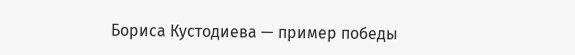Бориса Кустодиева — пример победы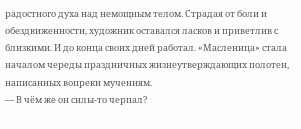радостного духа над немощным телом. Страдая от боли и обездвиженности, художник оставался ласков и приветлив с близкими. И до конца своих дней работал. «Масленица» стала началом череды праздничных жизнеутверждающих полотен, написанных вопреки мучениям.
— В чём же он силы-то черпал?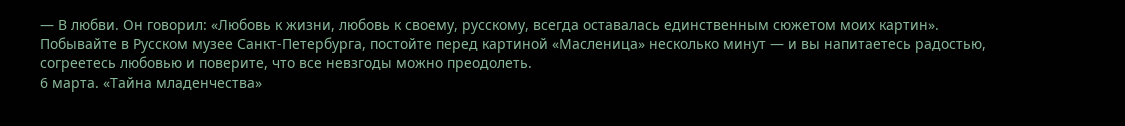— В любви. Он говорил: «Любовь к жизни, любовь к своему, русскому, всегда оставалась единственным сюжетом моих картин». Побывайте в Русском музее Санкт-Петербурга, постойте перед картиной «Масленица» несколько минут — и вы напитаетесь радостью, согреетесь любовью и поверите, что все невзгоды можно преодолеть.
6 марта. «Тайна младенчества»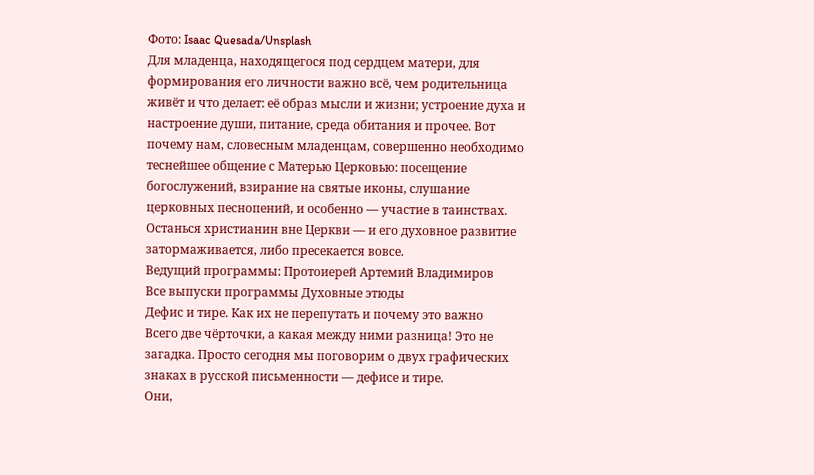Фото: Isaac Quesada/Unsplash
Для младенца, находящегося под сердцем матери, для формирования его личности важно всё, чем родительница живёт и что делает: её образ мысли и жизни; устроение духа и настроение души, питание, среда обитания и прочее. Вот почему нам, словесным младенцам, совершенно необходимо теснейшее общение с Матерью Церковью: посещение богослужений, взирание на святые иконы, слушание церковных песнопений, и особенно — участие в таинствах. Останься христианин вне Церкви — и его духовное развитие затормаживается, либо пресекается вовсе.
Ведущий программы: Протоиерей Артемий Владимиров
Все выпуски программы Духовные этюды
Дефис и тире. Как их не перепутать и почему это важно
Всего две чёрточки, а какая между ними разница! Это не загадка. Просто сегодня мы поговорим о двух графических знаках в русской письменности — дефисе и тире.
Они,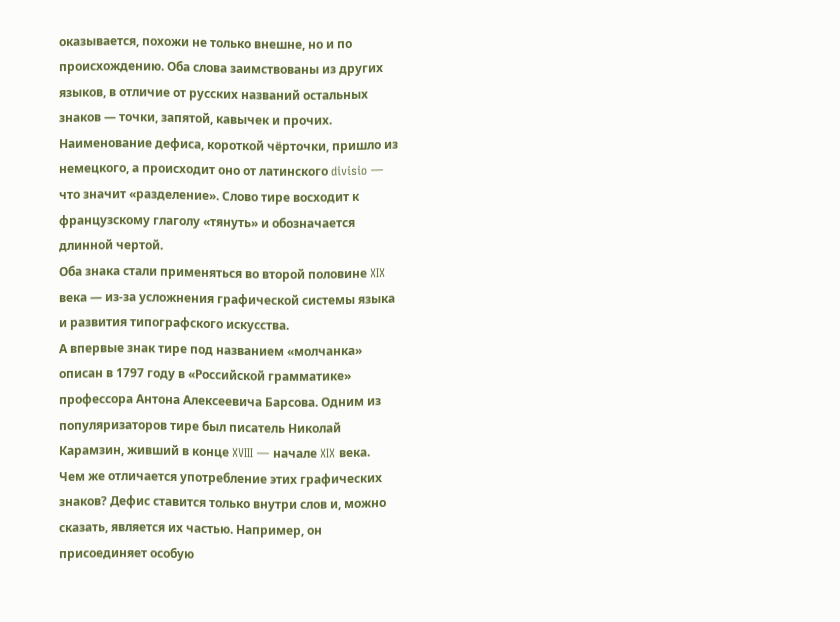оказывается, похожи не только внешне, но и по происхождению. Оба слова заимствованы из других языков, в отличие от русских названий остальных знаков — точки, запятой, кавычек и прочих.
Наименование дефиса, короткой чёрточки, пришло из немецкого, а происходит оно от латинского divisio — что значит «разделение». Слово тире восходит к французскому глаголу «тянуть» и обозначается длинной чертой.
Оба знака стали применяться во второй половине XIX века — из-за усложнения графической системы языка и развития типографского искусства.
А впервые знак тире под названием «молчанка» описан в 1797 году в «Российской грамматике» профессора Антона Алексеевича Барсова. Одним из популяризаторов тире был писатель Николай Карамзин, живший в конце XVIII — начале XIX века.
Чем же отличается употребление этих графических знаков? Дефис ставится только внутри слов и, можно сказать, является их частью. Например, он присоединяет особую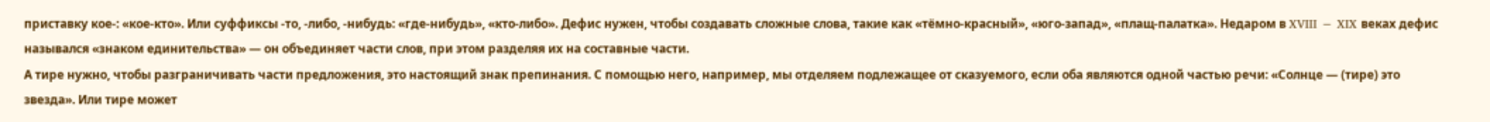приставку кое-: «кое-кто». Или суффиксы -то, -либо, -нибудь: «где-нибудь», «кто-либо». Дефис нужен, чтобы создавать сложные слова, такие как «тёмно-красный», «юго-запад», «плащ-палатка». Недаром в XVIII − XIX веках дефис назывался «знаком единительства» — он объединяет части слов, при этом разделяя их на составные части.
А тире нужно, чтобы разграничивать части предложения, это настоящий знак препинания. С помощью него, например, мы отделяем подлежащее от сказуемого, если оба являются одной частью речи: «Солнце — (тире) это звезда». Или тире может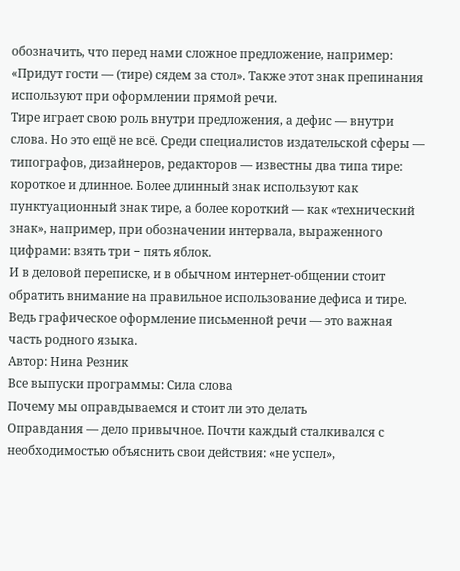обозначить, что перед нами сложное предложение, например: «Придут гости — (тире) сядем за стол». Также этот знак препинания используют при оформлении прямой речи.
Тире играет свою роль внутри предложения, а дефис — внутри слова. Но это ещё не всë. Среди специалистов издательской сферы — типографов, дизайнеров, редакторов — известны два типа тире: короткое и длинное. Более длинный знак используют как пунктуационный знак тире, а более короткий — как «технический знак», например, при обозначении интервала, выраженного цифрами: взять три − пять яблок.
И в деловой переписке, и в обычном интернет-общении стоит обратить внимание на правильное использование дефиса и тире. Ведь графическое оформление письменной речи — это важная часть родного языка.
Автор: Нина Резник
Все выпуски программы: Сила слова
Почему мы оправдываемся и стоит ли это делать
Оправдания — дело привычное. Почти каждый сталкивался с необходимостью объяснить свои действия: «не успел»,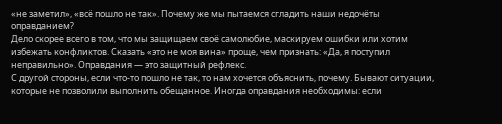«не заметил», «всё пошло не так». Почему же мы пытаемся сгладить наши недочёты оправданием?
Дело скорее всего в том, что мы защищаем своё самолюбие, маскируем ошибки или хотим избежать конфликтов. Сказать «это не моя вина» проще, чем признать: «Да, я поступил неправильно». Оправдания — это защитный рефлекс.
С другой стороны, если что-то пошло не так, то нам хочется объяснить, почему. Бывают ситуации, которые не позволили выполнить обещанное. Иногда оправдания необходимы: если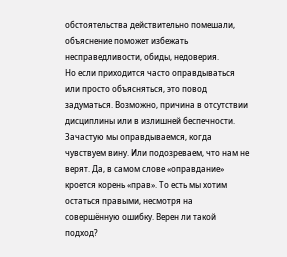обстоятельства действительно помешали, объяснение поможет избежать несправедливости, обиды, недоверия.
Но если приходится часто оправдываться или просто объясняться, это повод задуматься. Возможно, причина в отсутствии дисциплины или в излишней беспечности.
Зачастую мы оправдываемся, когда чувствуем вину. Или подозреваем, что нам не верят. Да, в самом слове «оправдание» кроется корень «прав». То есть мы хотим остаться правыми, несмотря на совершённую ошибку. Верен ли такой подход?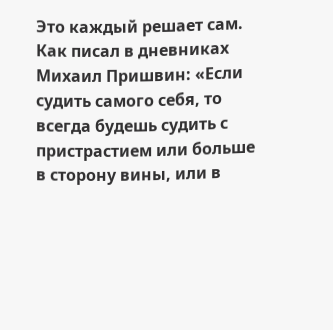Это каждый решает сам.
Как писал в дневниках Михаил Пришвин: «Если судить самого себя, то всегда будешь судить с пристрастием или больше в сторону вины, или в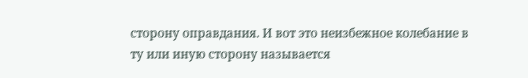сторону оправдания. И вот это неизбежное колебание в ту или иную сторону называется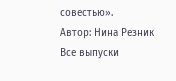совестью».
Автор: Нина Резник
Все выпуски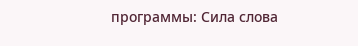программы: Сила слова